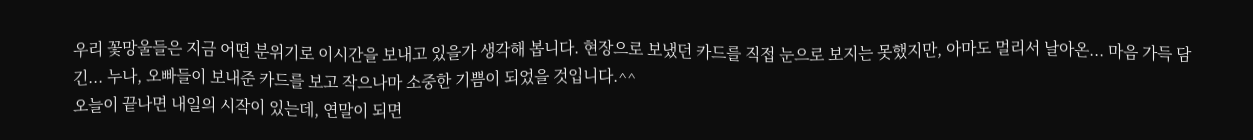우리 꽃망울들은 지금 어떤 분위기로 이시간을 보내고 있을가 생각해 봅니다. 현장으로 보냈던 카드를 직접 눈으로 보지는 못했지만, 아마도 멀리서 날아온... 마음 가득 담긴... 누나, 오빠들이 보내준 카드를 보고 작으나마 소중한 기쁨이 되었을 것입니다.^^
오늘이 끝나면 내일의 시작이 있는데, 연말이 되면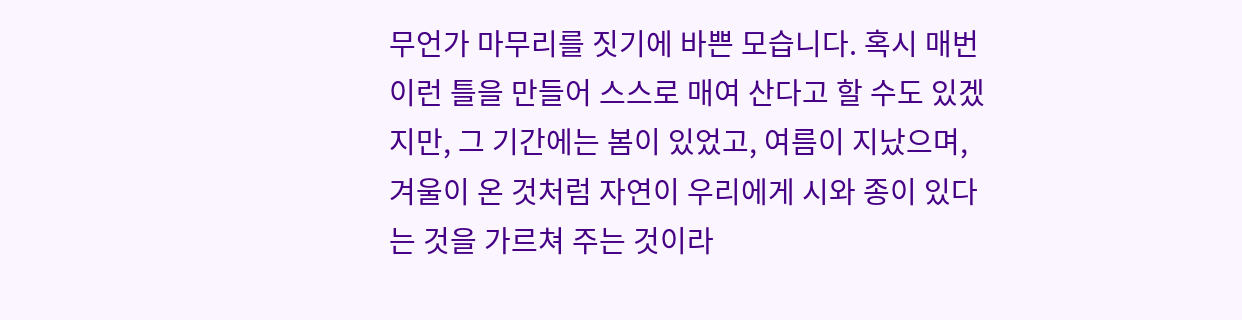무언가 마무리를 짓기에 바쁜 모습니다. 혹시 매번 이런 틀을 만들어 스스로 매여 산다고 할 수도 있겠지만, 그 기간에는 봄이 있었고, 여름이 지났으며, 겨울이 온 것처럼 자연이 우리에게 시와 종이 있다는 것을 가르쳐 주는 것이라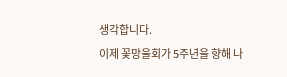생각합니다.
이제 꽃망울회가 5주년을 향해 나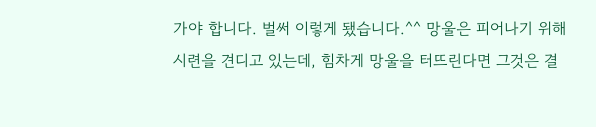가야 합니다. 벌써 이렇게 됐습니다.^^ 망울은 피어나기 위해 시련을 견디고 있는데, 힘차게 망울을 터뜨린다면 그것은 결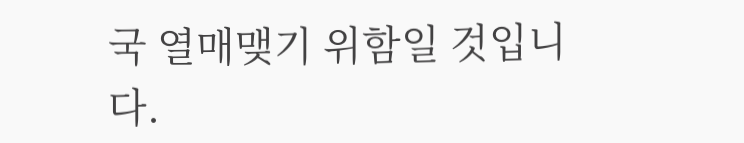국 열매맺기 위함일 것입니다.